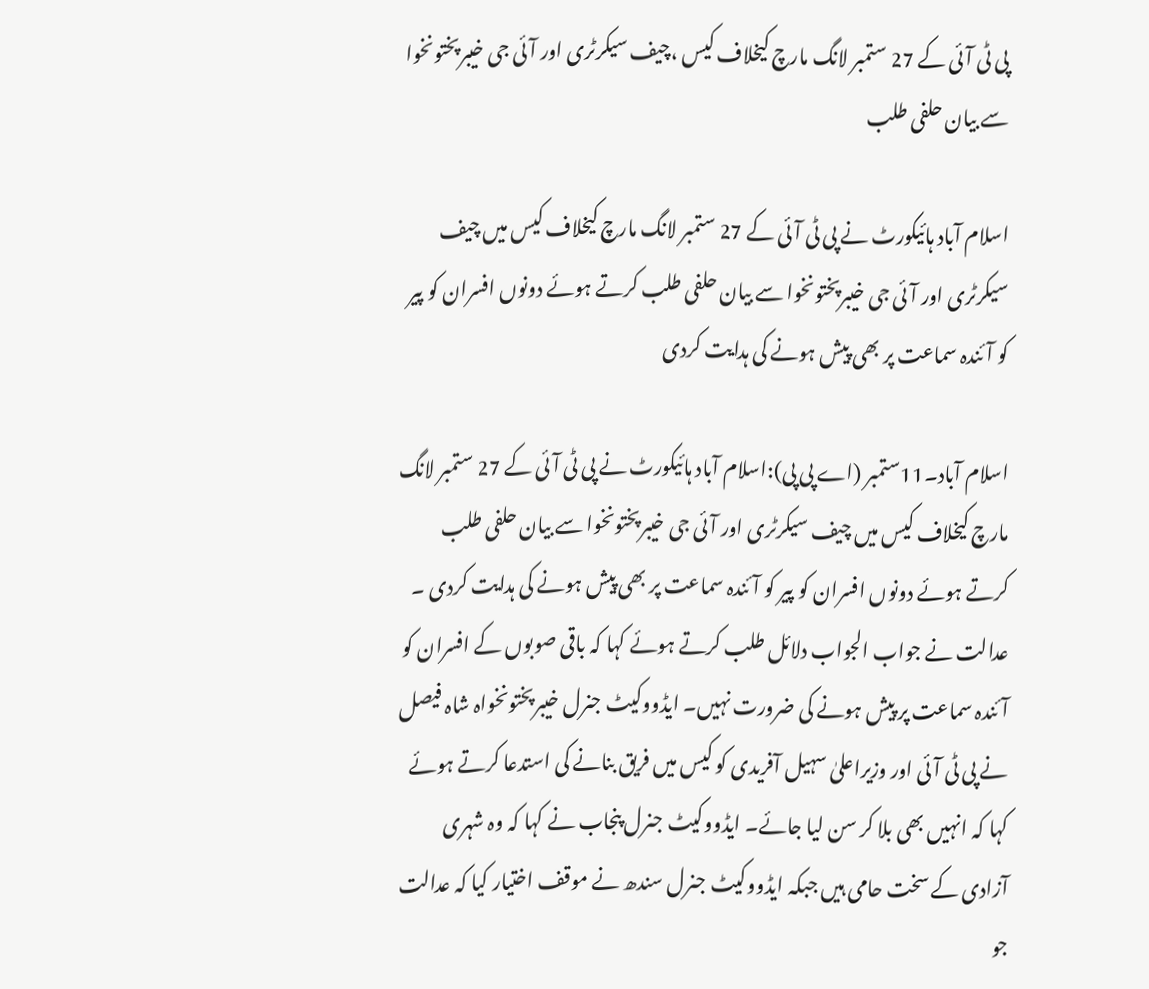پی ٹی آئی کے 27 ستمبر لانگ مارچ کیخلاف کیس ،چیف سیکرٹری اور آئی جی خیبرپختونخوا سے بیان حلفی طلب

اسلام آباد ہائیکورٹ نے پی ٹی آئی کے 27 ستمبر لانگ مارچ کیخلاف کیس میں چیف سیکرٹری اور آئی جی خیبرپختونخوا سے بیان حلفی طلب کرتے ہوئے دونوں افسران کو پیر کو آئندہ سماعت پر بھی پیش ہونے کی ہدایت کردی

اسلام آباد۔11ستمبر (اے پی پی):اسلام آباد ہائیکورٹ نے پی ٹی آئی کے 27 ستمبر لانگ مارچ کیخلاف کیس میں چیف سیکرٹری اور آئی جی خیبرپختونخوا سے بیان حلفی طلب کرتے ہوئے دونوں افسران کو پیر کو آئندہ سماعت پر بھی پیش ہونے کی ہدایت کردی ۔ عدالت نے جواب الجواب دلائل طلب کرتے ہوئے کہا کہ باقی صوبوں کے افسران کو آئندہ سماعت پر پیش ہونے کی ضرورت نہیں۔ ایڈووکیٹ جنرل خیبرپختونخواہ شاہ فیصل نے پی ٹی آئی اور وزیراعلیٰ سہیل آفریدی کو کیس میں فریق بنانے کی استدعا کرتے ہوئے کہا کہ انہیں بھی بلا کر سن لیا جائے۔ ایڈووکیٹ جنرل پنجاب نے کہا کہ وہ شہری آزادی کے سخت حامی ہیں جبکہ ایڈووکیٹ جنرل سندھ نے موقف اختیار کیا کہ عدالت جو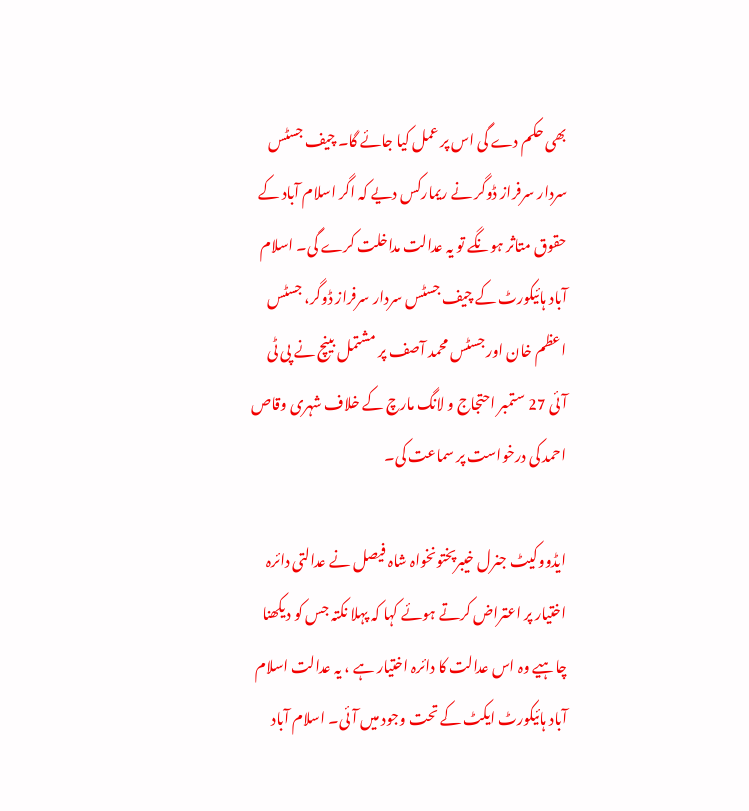بھی حکم دے گی اس پر عمل کیا جائے گا۔ چیف جسٹس سردار سرفراز ڈوگر نے ریمارکس دیے کہ اگر اسلام آباد کے حقوق متاثر ہونگے تو یہ عدالت مداخلت کرے گی۔ اسلام آباد ہائیکورٹ کے چیف جسٹس سردار سرفراز ڈوگر، جسٹس اعظم خان اور جسٹس محمد آصف پر مشتمل بینچ نے پی ٹی آئی 27 ستمبر احتجاج و لانگ مارچ کے خلاف شہری وقاص احمد کی درخواست پر سماعت کی۔

ایڈووکیٹ جنرل خیبرپختونخواہ شاہ فیصل نے عدالتی دائرہ اختیار پر اعتراض کرتے ہوئے کہا کہ پہلا نکتہ جس کو دیکھنا چاہیے وہ اس عدالت کا دائرہ اختیار ہے ، یہ عدالت اسلام آباد ہائیکورٹ ایکٹ کے تحت وجود میں آئی۔ اسلام آباد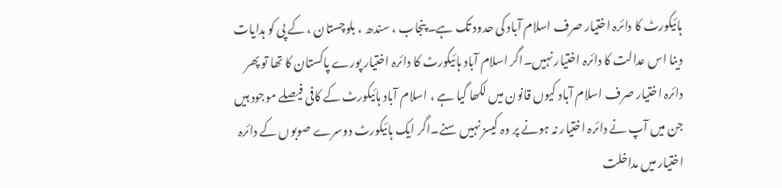ہائیکورٹ کا دائرہ اختیار صرف اسلام آباد کی حدود تک ہے۔ پنجاب ، سندھ ، بلوچستان ، کے پی کو ہدایات دینا اس عدالت کا دائرہ اختیار نہیں۔اگر اسلام آباد ہائیکورٹ کا دائرہ اختیار پورے پاکستان کا تھا تو پھر دائرہ اختیار صرف اسلام آباد کیوں قانون میں لکھا گیا ہے ، اسلام آباد ہائیکورٹ کے کافی فیصلے موجود ہیں جن میں آپ نے دائرہ اختیار نہ ہونے پر وہ کیسز نہیں سنے۔اگر ایک ہائیکورٹ دوسرے صوبوں کے دائرہ اختیار میں مداخلت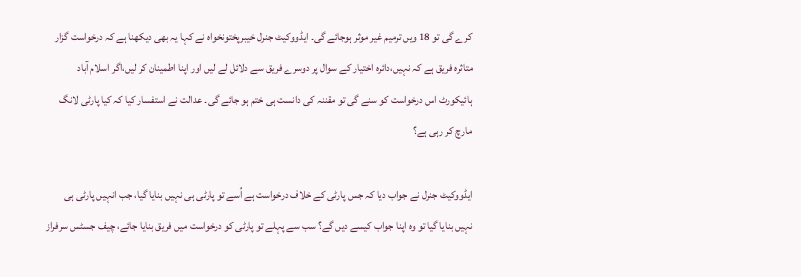کرے گی تو 18 ویں ترمیم غیر موثر ہوجائے گی۔ ایڈووکیٹ جنرل خیبرپختونخواہ نے کہا یہ بھی دیکھنا ہے کہ درخواست گزار متاثرہ فریق ہے کہ نہیں،دائرہ اختیار کے سوال پر دوسرے فریق سے دلائل لے لیں اور اپنا اطمینان کر لیں،اگر اسلام آباد ہائیکورٹ اس درخواست کو سنے گی تو مقننہ کی دانست ہی ختم ہو جائے گی۔ عدالت نے استفسار کیا کہ کیا پارٹی لانگ مارچ کر رہی ہے؟

ایڈووکیٹ جنرل نے جواب دیا کہ جس پارٹی کے خلاف درخواست ہے اُسے تو پارٹی ہی نہیں بنایا گیا، جب انہیں پارٹی ہی نہیں بنایا گیا تو وہ اپنا جواب کیسے دیں گے؟ سب سے پہلے تو پارٹی کو درخواست میں فریق بنایا جائے، چیف جسٹس سرفراز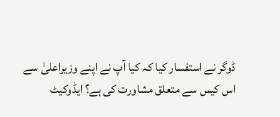ڈوگر نے استفسار کیا کہ کیا آپ نے اپنے وزیراعلیٰ سے اس کیس سے متعلق مشاورت کی ہے؟ ایڈوکیٹ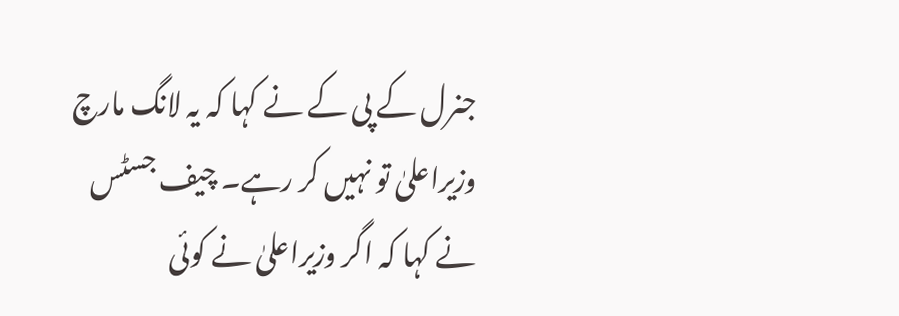جنرل کے پی کے نے کہا کہ یہ لانگ مارچ وزیراعلیٰ تو نہیں کر رہے۔ چیف جسٹس نے کہا کہ اگر وزیراعلیٰ نے کوئی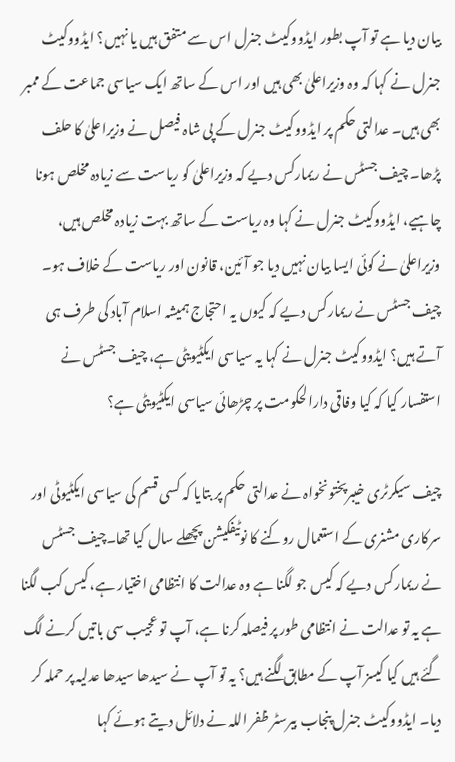بیان دیا ہے تو آپ بطور ایڈووکیٹ جنرل اس سے متفق ہیں یا نہیں؟ ایڈووکیٹ جنرل نے کہا کہ وہ وزیراعلیٰ بھی ہیں اور اس کے ساتھ ایک سیاسی جماعت کے ممبر بھی ہیں۔ عدالتی حکم پر ایڈووکیٹ جنرل کے پی شاہ فیصل نے وزیراعلیٰ کا حلف پڑھا۔ چیف جسٹس نے ریمارکس دیے کہ وزیراعلیٰ کو ریاست سے زیادہ مخلص ہونا چاہیے، ایڈووکیٹ جنرل نے کہا وہ ریاست کے ساتھ بہت زیادہ مخلص ہیں، وزیراعلیٰ نے کوئی ایسا بیان نہیں دیا جو آئین، قانون اور ریاست کے خلاف ہو۔ چیف جسٹس نے ریمارکس دیے کہ کیوں یہ احتجاج ہمیشہ اسلام آباد کی طرف ہی آتے ہیں؟ ایڈووکیٹ جنرل نے کہا یہ سیاسی ایکٹیویٹی ہے، چیف جسٹس نے استفسار کیا کہ کیا وفاقی دارالحکومت پر چڑھائی سیاسی ایکٹیویٹی ہے؟

چیف سیکرٹری خیبرپختونخواہ نے عدالتی حکم پر بتایا کہ کسی قسم کی سیاسی ایکٹیوٹی اور سرکاری مشنری کے استعمال روکنے کا نوٹیفکیشن پچھلے سال کیا تھا۔چیف جسٹس نے ریمارکس دیے کہ کیس جو لگنا ہے وہ عدالت کا انتظامی اختیار ہے، کیس کب لگنا ہے یہ تو عدالت نے انتظامی طور پر فیصلہ کرنا ہے، آپ تو عجیب سی باتیں کرنے لگ گئے ہیں کیا کیسز آپ کے مطابق لگنے ہیں؟ یہ تو آپ نے سیدھا سیدھا عدلیہ پر حملہ کر دیا۔ ایڈووکیٹ جنرل پنجاب بیرسٹر ظفر اللہ نے دلائل دیتے ہوئے کہا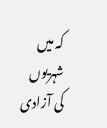کہ میں شہریوں کی آزادی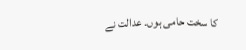کا سخت حامی ہوں۔ عدالت نے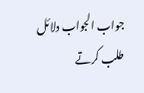جواب الجواب دلائل طلب کرتے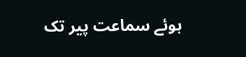ہوئے سماعت پیر تک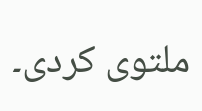ملتوی کردی۔